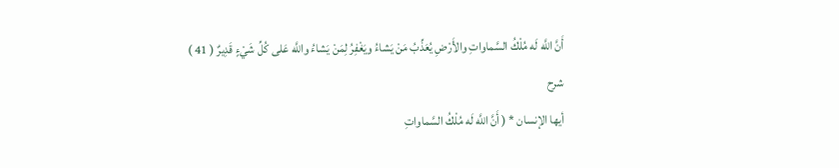أَنَّ اللَّه لَه مُلْكُ السَّماواتِ والأَرْضِ يُعَذِّبُ مَنْ يَشاءُ ويَغْفِرُ لِمَنْ يَشاءُ واللَّه عَلى كُلِّ شَيْءٍ قَدِيرٌ ( 41 )
شرح
أيها الإنسان * ( أَنَّ اللَّه لَه مُلْكُ السَّماواتِ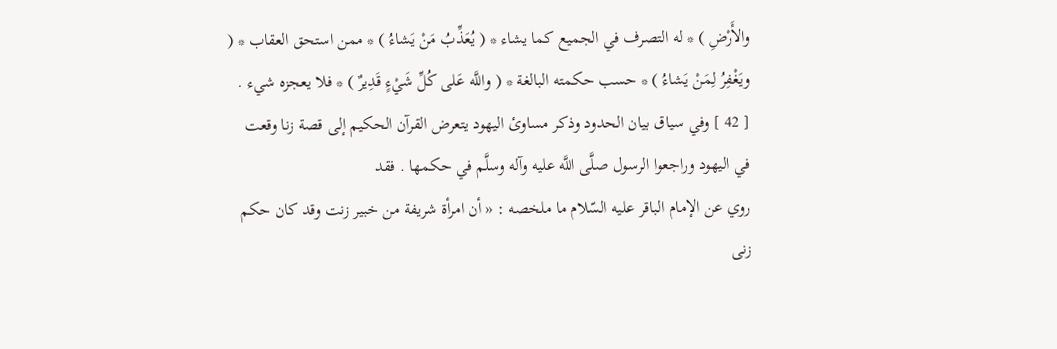والأَرْضِ ) * له التصرف في الجميع كما يشاء * ( يُعَذِّبُ مَنْ يَشاءُ ) * ممن استحق العقاب * ( ويَغْفِرُ لِمَنْ يَشاءُ ) * حسب حكمته البالغة * ( واللَّه عَلى كُلِّ شَيْءٍ قَدِيرٌ ) * فلا يعجزه شيء .
[ 42 ] وفي سياق بيان الحدود وذكر مساوئ اليهود يتعرض القرآن الحكيم إلى قصة زنا وقعت في اليهود وراجعوا الرسول صلَّى اللَّه عليه وآله وسلَّم في حكمها . فقد
روي عن الإمام الباقر عليه السّلام ما ملخصه : « أن امرأة شريفة من خبير زنت وقد كان حكم زنى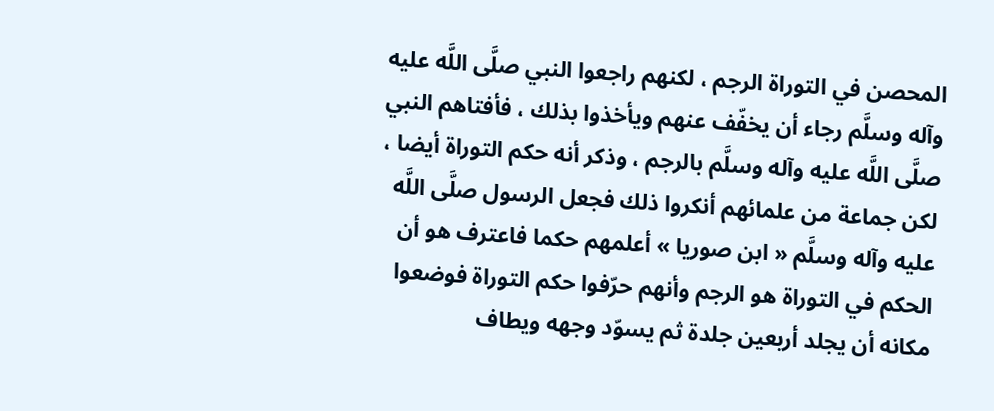المحصن في التوراة الرجم ، لكنهم راجعوا النبي صلَّى اللَّه عليه وآله وسلَّم رجاء أن يخفّف عنهم ويأخذوا بذلك ، فأفتاهم النبي صلَّى اللَّه عليه وآله وسلَّم بالرجم ، وذكر أنه حكم التوراة أيضا ، لكن جماعة من علمائهم أنكروا ذلك فجعل الرسول صلَّى اللَّه عليه وآله وسلَّم « ابن صوريا » أعلمهم حكما فاعترف هو أن الحكم في التوراة هو الرجم وأنهم حرّفوا حكم التوراة فوضعوا مكانه أن يجلد أربعين جلدة ثم يسوّد وجهه ويطاف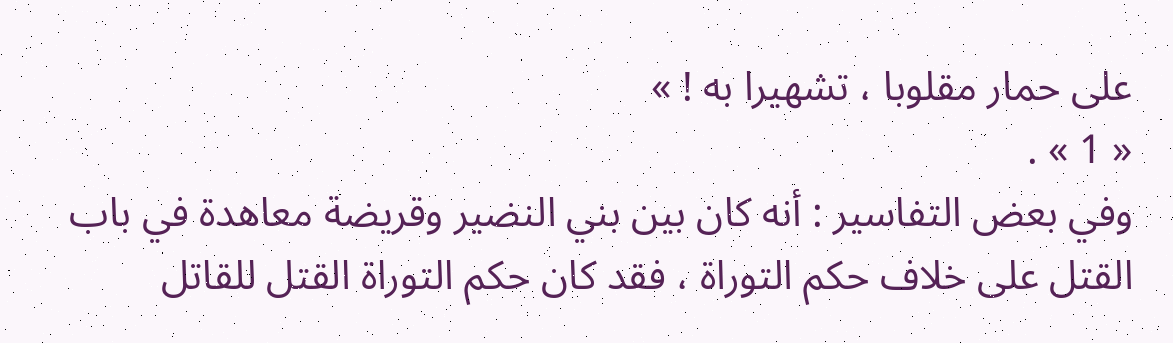على حمار مقلوبا ، تشهيرا به ! »
« 1 » .
وفي بعض التفاسير : أنه كان بين بني النضير وقريضة معاهدة في باب القتل على خلاف حكم التوراة ، فقد كان حكم التوراة القتل للقاتل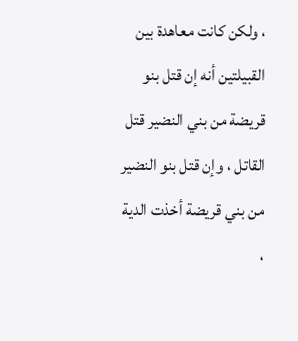، ولكن كانت معاهدة بين القبيلتين أنه إن قتل بنو قريضة من بني النضير قتل القاتل ، وإن قتل بنو النضير من بني قريضة أخذت الدية ،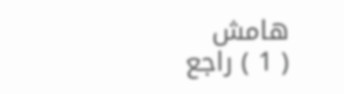هامش
( 1 ) راجع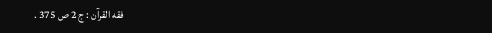فقه القرآن : ج 2 ص 375 .